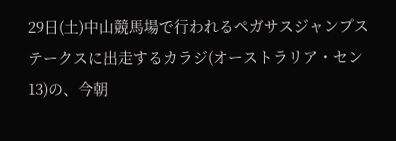29日(土)中山競馬場で行われるペガサスジャンプステークスに出走するカラジ(オーストラリア・セン13)の、今朝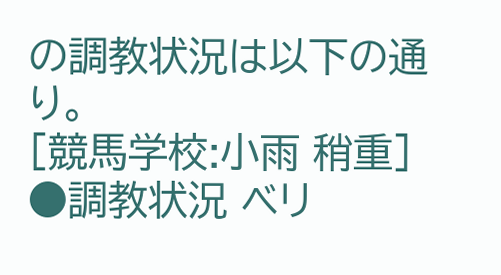の調教状況は以下の通り。
[競馬学校:小雨 稍重]
●調教状況 ベリ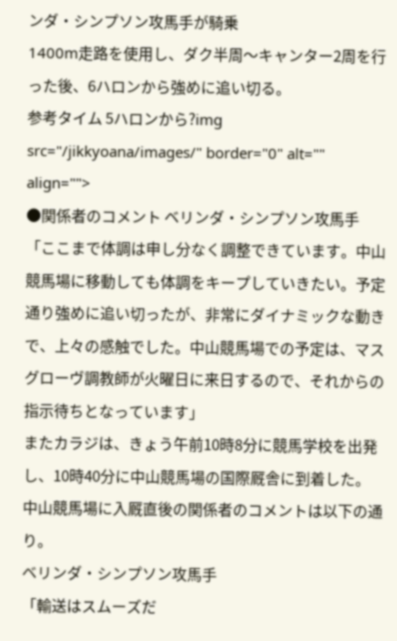ンダ・シンプソン攻馬手が騎乗
1400m走路を使用し、ダク半周〜キャンター2周を行った後、6ハロンから強めに追い切る。
参考タイム 5ハロンから?img src="/jikkyoana/images/" border="0" alt="" align="">
●関係者のコメント ベリンダ・シンプソン攻馬手
「ここまで体調は申し分なく調整できています。中山競馬場に移動しても体調をキープしていきたい。予定通り強めに追い切ったが、非常にダイナミックな動きで、上々の感触でした。中山競馬場での予定は、マスグローヴ調教師が火曜日に来日するので、それからの指示待ちとなっています」
またカラジは、きょう午前10時8分に競馬学校を出発し、10時40分に中山競馬場の国際厩舎に到着した。中山競馬場に入厩直後の関係者のコメントは以下の通り。
ベリンダ・シンプソン攻馬手
「輸送はスムーズだ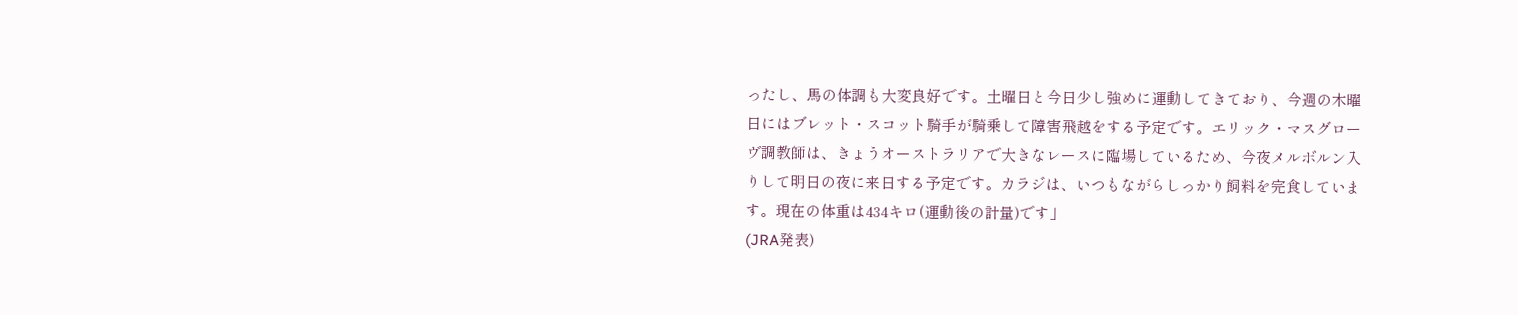ったし、馬の体調も大変良好です。土曜日と今日少し強めに運動してきており、今週の木曜日にはブレット・スコット騎手が騎乗して障害飛越をする予定です。エリック・マスグローヴ調教師は、きょうオーストラリアで大きなレースに臨場しているため、今夜メルボルン入りして明日の夜に来日する予定です。カラジは、いつもながらしっかり飼料を完食しています。現在の体重は434キロ(運動後の計量)です」
(JRA発表)